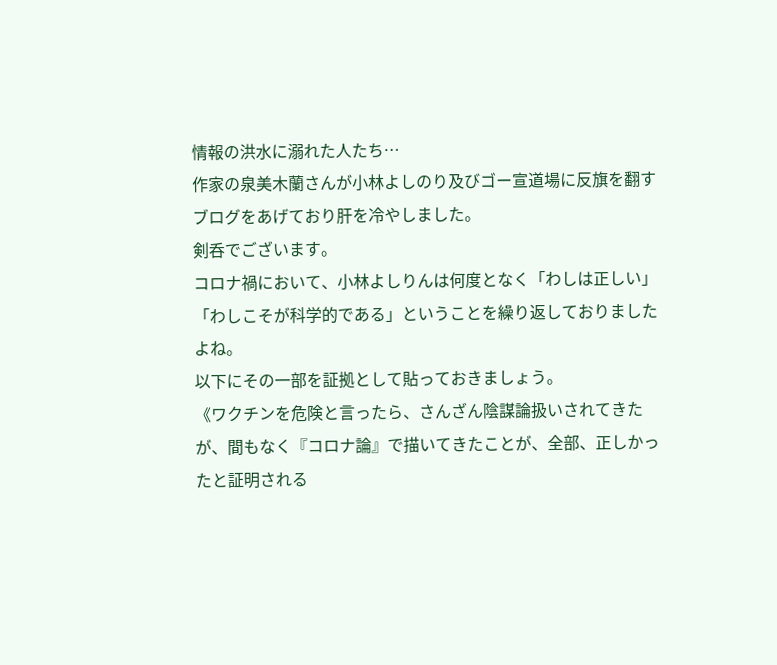情報の洪水に溺れた人たち…
作家の泉美木蘭さんが小林よしのり及びゴー宣道場に反旗を翻すブログをあげており肝を冷やしました。
剣呑でございます。
コロナ禍において、小林よしりんは何度となく「わしは正しい」「わしこそが科学的である」ということを繰り返しておりましたよね。
以下にその一部を証拠として貼っておきましょう。
《ワクチンを危険と言ったら、さんざん陰謀論扱いされてきたが、間もなく『コロナ論』で描いてきたことが、全部、正しかったと証明される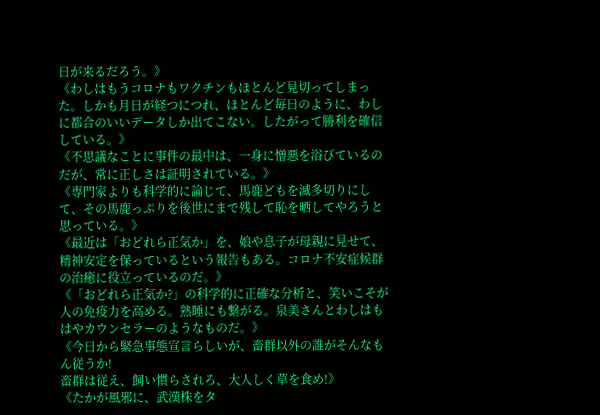日が来るだろう。》
《わしはもうコロナもワクチンもほとんど見切ってしまった。しかも月日が経つにつれ、ほとんど毎日のように、わしに都合のいいデータしか出てこない。したがって勝利を確信している。》
《不思議なことに事件の最中は、一身に憎悪を浴びているのだが、常に正しさは証明されている。》
《専門家よりも科学的に論じて、馬鹿どもを滅多切りにして、その馬鹿っぷりを後世にまで残して恥を晒してやろうと思っている。》
《最近は「おどれら正気か」を、娘や息子が母親に見せて、精神安定を保っているという報告もある。コロナ不安症候群の治癒に役立っているのだ。》
《「おどれら正気か?」の科学的に正確な分析と、笑いこそが人の免疫力を高める。熟睡にも繋がる。泉美さんとわしはもはやカウンセラーのようなものだ。》
《今日から緊急事態宣言らしいが、畜群以外の誰がそんなもん従うか!
畜群は従え、飼い慣らされろ、大人しく草を食め!》
《たかが風邪に、武漢株をタ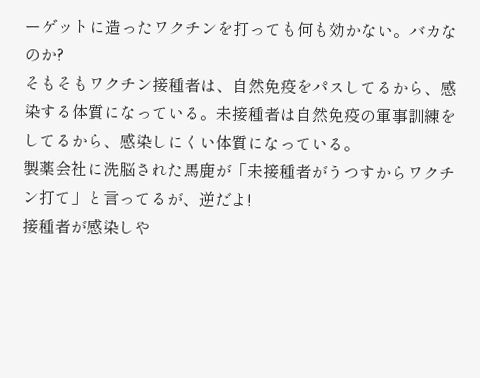ーゲットに造ったワクチンを打っても何も効かない。バカなのか?
そもそもワクチン接種者は、自然免疫をパスしてるから、感染する体質になっている。未接種者は自然免疫の軍事訓練をしてるから、感染しにくい体質になっている。
製薬会社に洗脳された馬鹿が「未接種者がうつすからワクチン打て」と言ってるが、逆だよ!
接種者が感染しや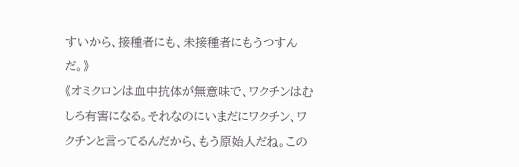すいから、接種者にも、未接種者にもうつすんだ。》
《オミクロンは血中抗体が無意味で、ワクチンはむしろ有害になる。それなのにいまだにワクチン、ワクチンと言ってるんだから、もう原始人だね。この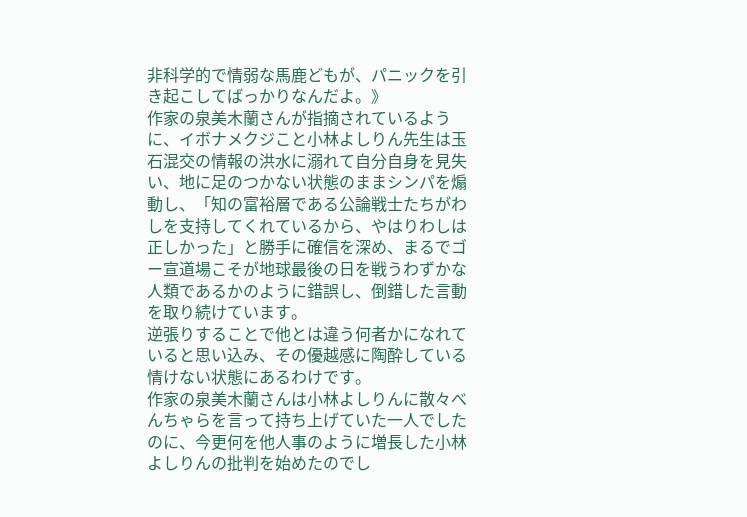非科学的で情弱な馬鹿どもが、パニックを引き起こしてばっかりなんだよ。》
作家の泉美木蘭さんが指摘されているように、イボナメクジこと小林よしりん先生は玉石混交の情報の洪水に溺れて自分自身を見失い、地に足のつかない状態のままシンパを煽動し、「知の富裕層である公論戦士たちがわしを支持してくれているから、やはりわしは正しかった」と勝手に確信を深め、まるでゴー宣道場こそが地球最後の日を戦うわずかな人類であるかのように錯誤し、倒錯した言動を取り続けています。
逆張りすることで他とは違う何者かになれていると思い込み、その優越感に陶酔している情けない状態にあるわけです。
作家の泉美木蘭さんは小林よしりんに散々べんちゃらを言って持ち上げていた一人でしたのに、今更何を他人事のように増長した小林よしりんの批判を始めたのでし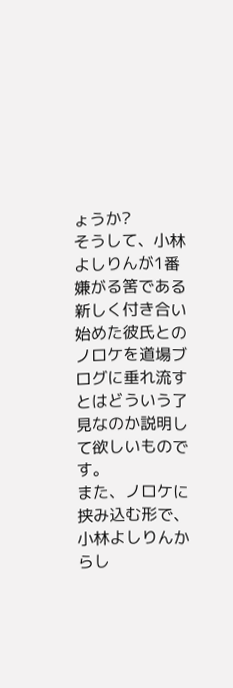ょうか?
そうして、小林よしりんが1番嫌がる筈である新しく付き合い始めた彼氏とのノロケを道場ブログに垂れ流すとはどういう了見なのか説明して欲しいものです。
また、ノロケに挟み込む形で、小林よしりんからし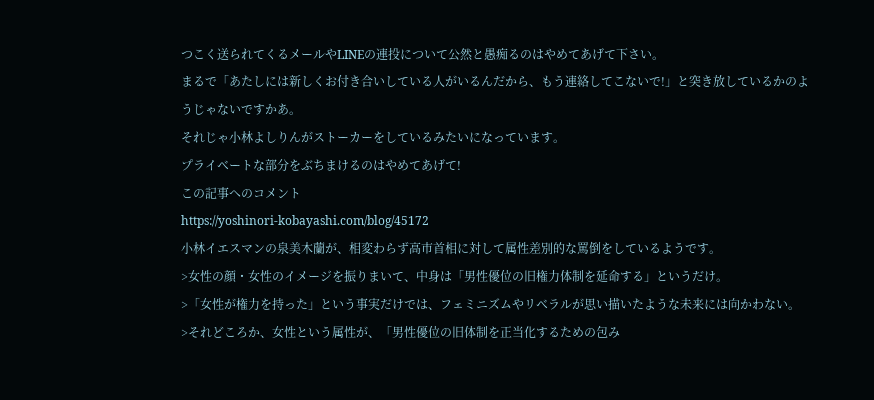つこく送られてくるメールやLINEの連投について公然と愚痴るのはやめてあげて下さい。
まるで「あたしには新しくお付き合いしている人がいるんだから、もう連絡してこないで!」と突き放しているかのようじゃないですかあ。
それじゃ小林よしりんがストーカーをしているみたいになっています。
プライベートな部分をぶちまけるのはやめてあげて!
この記事へのコメント
https://yoshinori-kobayashi.com/blog/45172
小林イエスマンの泉美木蘭が、相変わらず高市首相に対して属性差別的な罵倒をしているようです。
>女性の顔・女性のイメージを振りまいて、中身は「男性優位の旧権力体制を延命する」というだけ。
>「女性が権力を持った」という事実だけでは、フェミニズムやリベラルが思い描いたような未来には向かわない。
>それどころか、女性という属性が、「男性優位の旧体制を正当化するための包み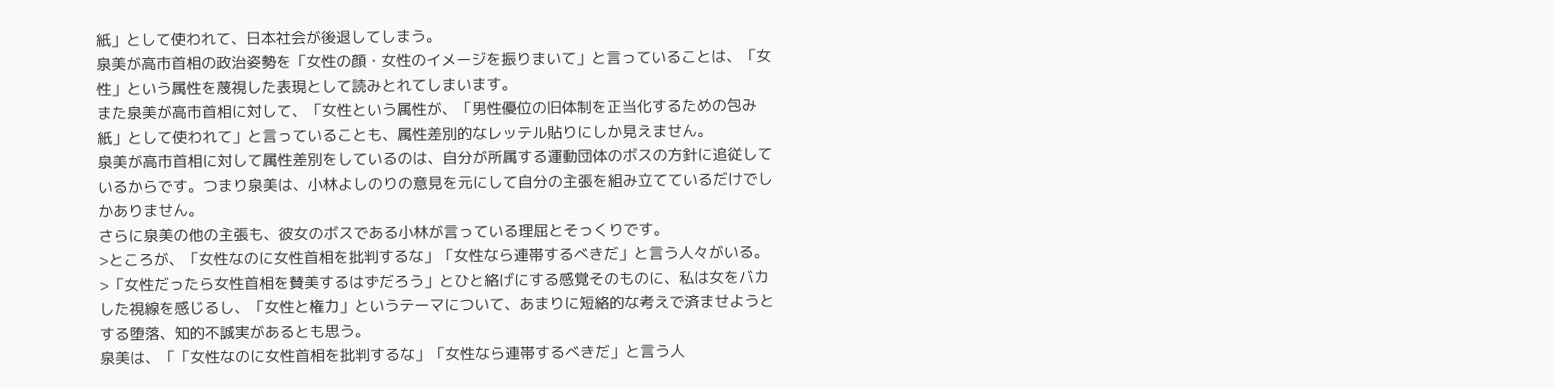紙」として使われて、日本社会が後退してしまう。
泉美が高市首相の政治姿勢を「女性の顔・女性のイメージを振りまいて」と言っていることは、「女性」という属性を蔑視した表現として読みとれてしまいます。
また泉美が高市首相に対して、「女性という属性が、「男性優位の旧体制を正当化するための包み紙」として使われて」と言っていることも、属性差別的なレッテル貼りにしか見えません。
泉美が高市首相に対して属性差別をしているのは、自分が所属する運動団体のボスの方針に追従しているからです。つまり泉美は、小林よしのりの意見を元にして自分の主張を組み立てているだけでしかありません。
さらに泉美の他の主張も、彼女のボスである小林が言っている理屈とそっくりです。
>ところが、「女性なのに女性首相を批判するな」「女性なら連帯するべきだ」と言う人々がいる。
>「女性だったら女性首相を賛美するはずだろう」とひと絡げにする感覚そのものに、私は女をバカした視線を感じるし、「女性と権力」というテーマについて、あまりに短絡的な考えで済ませようとする堕落、知的不誠実があるとも思う。
泉美は、「「女性なのに女性首相を批判するな」「女性なら連帯するべきだ」と言う人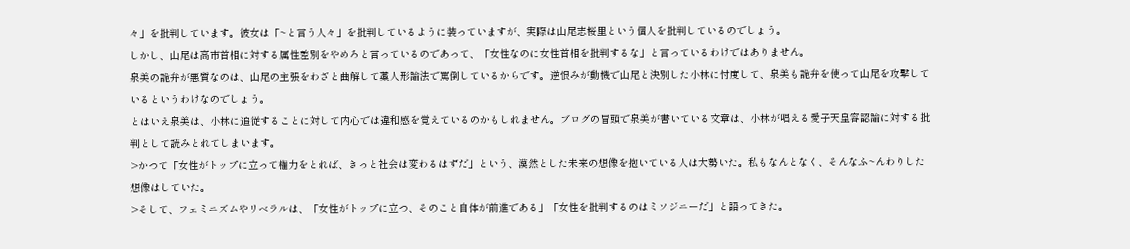々」を批判しています。彼女は「~と言う人々」を批判しているように装っていますが、実際は山尾志桜里という個人を批判しているのでしょう。
しかし、山尾は高市首相に対する属性差別をやめろと言っているのであって、「女性なのに女性首相を批判するな」と言っているわけではありません。
泉美の詭弁が悪質なのは、山尾の主張をわざと曲解して藁人形論法で罵倒しているからです。逆恨みが動機で山尾と決別した小林に忖度して、泉美も詭弁を使って山尾を攻撃しているというわけなのでしょう。
とはいえ泉美は、小林に追従することに対して内心では違和感を覚えているのかもしれません。ブログの冒頭で泉美が書いている文章は、小林が唱える愛子天皇容認論に対する批判として読みとれてしまいます。
>かつて「女性がトップに立って権力をとれば、きっと社会は変わるはずだ」という、漠然とした未来の想像を抱いている人は大勢いた。私もなんとなく、そんなふ~んわりした想像はしていた。
>そして、フェミニズムやリベラルは、「女性がトップに立つ、そのこと自体が前進である」「女性を批判するのはミソジニーだ」と語ってきた。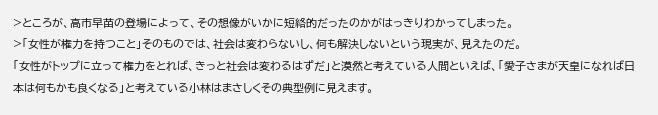>ところが、高市早苗の登場によって、その想像がいかに短絡的だったのかがはっきりわかってしまった。
>「女性が権力を持つこと」そのものでは、社会は変わらないし、何も解決しないという現実が、見えたのだ。
「女性がトップに立って権力をとれば、きっと社会は変わるはずだ」と漠然と考えている人間といえば、「愛子さまが天皇になれば日本は何もかも良くなる」と考えている小林はまさしくその典型例に見えます。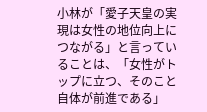小林が「愛子天皇の実現は女性の地位向上につながる」と言っていることは、「女性がトップに立つ、そのこと自体が前進である」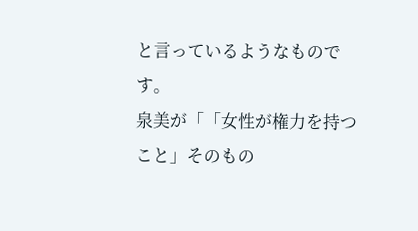と言っているようなものです。
泉美が「「女性が権力を持つこと」そのもの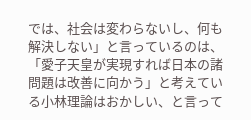では、社会は変わらないし、何も解決しない」と言っているのは、「愛子天皇が実現すれば日本の諸問題は改善に向かう」と考えている小林理論はおかしい、と言って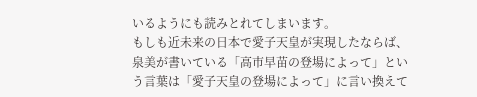いるようにも読みとれてしまいます。
もしも近未来の日本で愛子天皇が実現したならば、泉美が書いている「高市早苗の登場によって」という言葉は「愛子天皇の登場によって」に言い換えて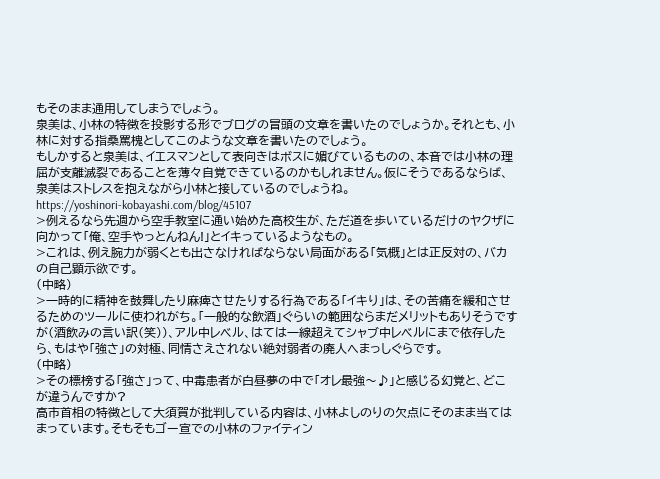もそのまま通用してしまうでしょう。
泉美は、小林の特徴を投影する形でブログの冒頭の文章を書いたのでしょうか。それとも、小林に対する指桑罵槐としてこのような文章を書いたのでしょう。
もしかすると泉美は、イエスマンとして表向きはボスに媚びているものの、本音では小林の理屈が支離滅裂であることを薄々自覚できているのかもしれません。仮にそうであるならば、泉美はストレスを抱えながら小林と接しているのでしょうね。
https://yoshinori-kobayashi.com/blog/45107
>例えるなら先週から空手教室に通い始めた高校生が、ただ道を歩いているだけのヤクザに向かって「俺、空手やっとんねん!」とイキっているようなもの。
>これは、例え腕力が弱くとも出さなければならない局面がある「気概」とは正反対の、バカの自己顕示欲です。
(中略)
>一時的に精神を鼓舞したり麻痺させたりする行為である「イキり」は、その苦痛を緩和させるためのツールに使われがち。「一般的な飲酒」ぐらいの範囲ならまだメリットもありそうですが(酒飲みの言い訳(笑))、アル中レベル、はては一線超えてシャブ中レベルにまで依存したら、もはや「強さ」の対極、同情さえされない絶対弱者の廃人へまっしぐらです。
(中略)
>その標榜する「強さ」って、中毒患者が白昼夢の中で「オレ最強〜♪」と感じる幻覚と、どこが違うんですか?
高市首相の特徴として大須賀が批判している内容は、小林よしのりの欠点にそのまま当てはまっています。そもそもゴー宣での小林のファイティン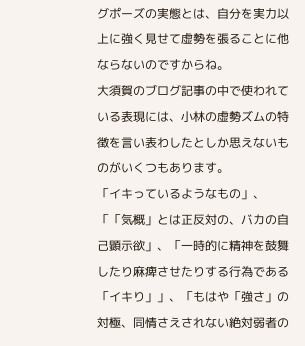グポーズの実態とは、自分を実力以上に強く見せて虚勢を張ることに他ならないのですからね。
大須賀のブログ記事の中で使われている表現には、小林の虚勢ズムの特徴を言い表わしたとしか思えないものがいくつもあります。
「イキっているようなもの」、「「気概」とは正反対の、バカの自己顕示欲」、「一時的に精神を鼓舞したり麻痺させたりする行為である「イキり」」、「もはや「強さ」の対極、同情さえされない絶対弱者の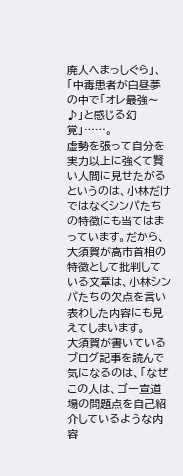廃人へまっしぐら」、「中毒患者が白昼夢の中で「オレ最強〜♪」と感じる幻覚」……。
虚勢を張って自分を実力以上に強くて賢い人間に見せたがるというのは、小林だけではなくシンパたちの特徴にも当てはまっています。だから、大須賀が高市首相の特徴として批判している文章は、小林シンパたちの欠点を言い表わした内容にも見えてしまいます。
大須賀が書いているブログ記事を読んで気になるのは、「なぜこの人は、ゴー宣道場の問題点を自己紹介しているような内容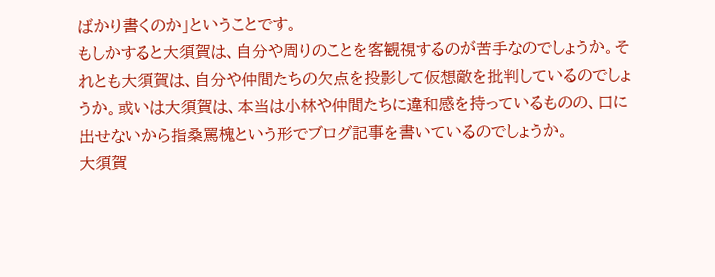ばかり書くのか」ということです。
もしかすると大須賀は、自分や周りのことを客観視するのが苦手なのでしょうか。それとも大須賀は、自分や仲間たちの欠点を投影して仮想敵を批判しているのでしょうか。或いは大須賀は、本当は小林や仲間たちに違和感を持っているものの、口に出せないから指桑罵槐という形でブログ記事を書いているのでしょうか。
大須賀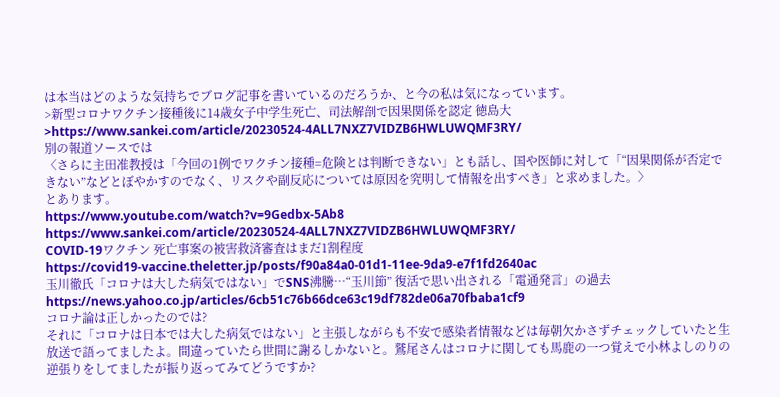は本当はどのような気持ちでブログ記事を書いているのだろうか、と今の私は気になっています。
>新型コロナワクチン接種後に14歳女子中学生死亡、司法解剖で因果関係を認定 徳島大
>https://www.sankei.com/article/20230524-4ALL7NXZ7VIDZB6HWLUWQMF3RY/
別の報道ソースでは
〈さらに主田准教授は「今回の1例でワクチン接種=危険とは判断できない」とも話し、国や医師に対して「“因果関係が否定できない”などとぼやかすのでなく、リスクや副反応については原因を究明して情報を出すべき」と求めました。〉
とあります。
https://www.youtube.com/watch?v=9Gedbx-5Ab8
https://www.sankei.com/article/20230524-4ALL7NXZ7VIDZB6HWLUWQMF3RY/
COVID-19ワクチン 死亡事案の被害救済審査はまだ1割程度
https://covid19-vaccine.theletter.jp/posts/f90a84a0-01d1-11ee-9da9-e7f1fd2640ac
玉川徹氏「コロナは大した病気ではない」でSNS沸騰…“玉川節” 復活で思い出される「電通発言」の過去
https://news.yahoo.co.jp/articles/6cb51c76b66dce63c19df782de06a70fbaba1cf9
コロナ論は正しかったのでは?
それに「コロナは日本では大した病気ではない」と主張しながらも不安で感染者情報などは毎朝欠かさずチェックしていたと生放送で語ってましたよ。間違っていたら世間に謝るしかないと。鷲尾さんはコロナに関しても馬鹿の一つ覚えで小林よしのりの逆張りをしてましたが振り返ってみてどうですか?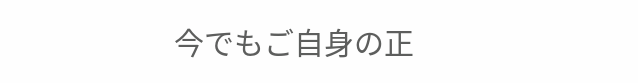今でもご自身の正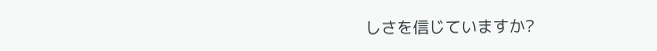しさを信じていますか?